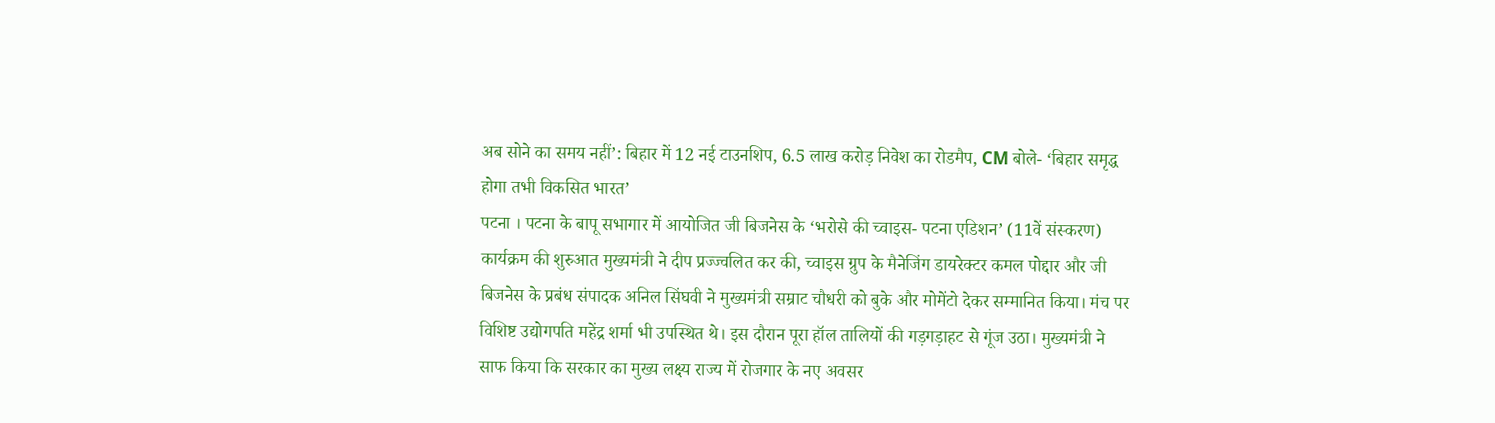अब सोने का समय नहीं’: बिहार में 12 नई टाउनशिप, 6.5 लाख करोड़ निवेश का रोडमैप, CM बोले- ‘बिहार समृद्ध होगा तभी विकसित भारत’
पटना । पटना के बापू सभागार में आयोजित जी बिजनेस के ‘भरोसे की च्वाइस- पटना एडिशन’ (11वें संस्करण) कार्यक्रम की शुरुआत मुख्यमंत्री ने दीप प्रज्ज्वलित कर की, च्वाइस ग्रुप के मैनेजिंग डायरेक्टर कमल पोद्दार और जी बिजनेस के प्रबंध संपादक अनिल सिंघवी ने मुख्यमंत्री सम्राट चौधरी को बुके और मोमेंटो देकर सम्मानित किया। मंच पर विशिष्ट उद्योगपति महेंद्र शर्मा भी उपस्थित थे। इस दौरान पूरा हॉल तालियों की गड़गड़ाहट से गूंज उठा। मुख्यमंत्री ने साफ किया कि सरकार का मुख्य लक्ष्य राज्य में रोजगार के नए अवसर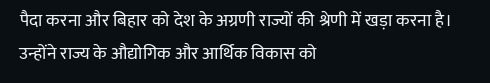पैदा करना और बिहार को देश के अग्रणी राज्यों की श्रेणी में खड़ा करना है। उन्होंने राज्य के औद्योगिक और आर्थिक विकास को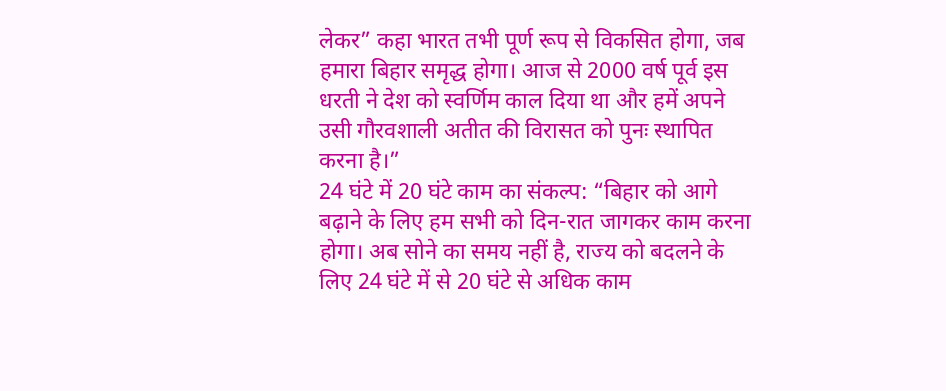लेकर” कहा भारत तभी पूर्ण रूप से विकसित होगा, जब हमारा बिहार समृद्ध होगा। आज से 2000 वर्ष पूर्व इस धरती ने देश को स्वर्णिम काल दिया था और हमें अपने उसी गौरवशाली अतीत की विरासत को पुनः स्थापित करना है।”
24 घंटे में 20 घंटे काम का संकल्प: “बिहार को आगे बढ़ाने के लिए हम सभी को दिन-रात जागकर काम करना होगा। अब सोने का समय नहीं है, राज्य को बदलने के लिए 24 घंटे में से 20 घंटे से अधिक काम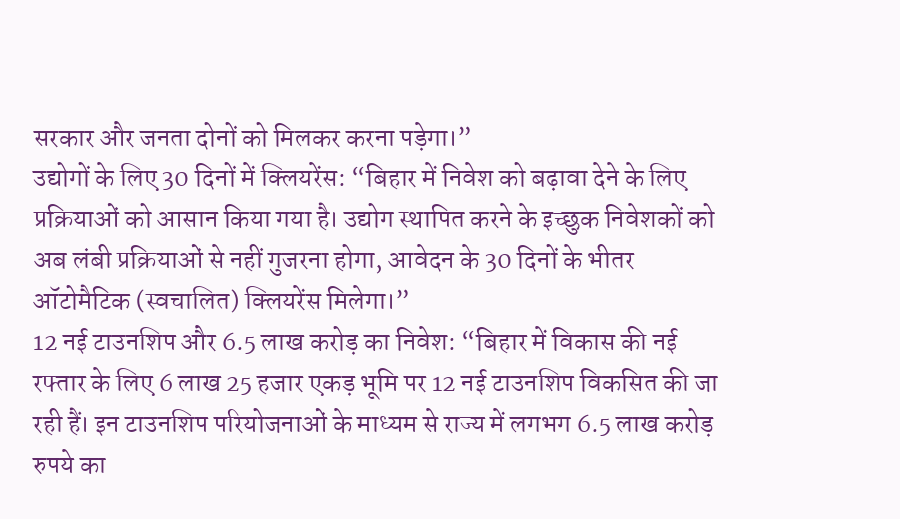सरकार और जनता दोनों को मिलकर करना पड़ेगा।”
उद्योगों के लिए 30 दिनों में क्लियरेंस: “बिहार में निवेश को बढ़ावा देने के लिए प्रक्रियाओं को आसान किया गया है। उद्योग स्थापित करने के इच्छुक निवेशकों को अब लंबी प्रक्रियाओं से नहीं गुजरना होगा, आवेदन के 30 दिनों के भीतर ऑटोमैटिक (स्वचालित) क्लियरेंस मिलेगा।”
12 नई टाउनशिप और 6.5 लाख करोड़ का निवेश: “बिहार में विकास की नई रफ्तार के लिए 6 लाख 25 हजार एकड़ भूमि पर 12 नई टाउनशिप विकसित की जा रही हैं। इन टाउनशिप परियोजनाओं के माध्यम से राज्य में लगभग 6.5 लाख करोड़ रुपये का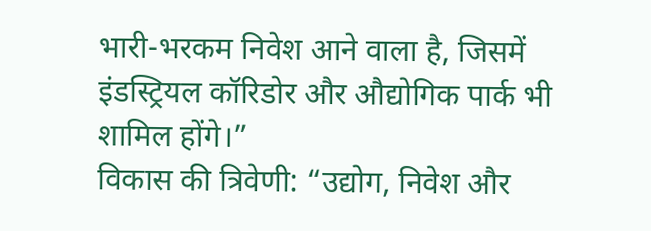भारी-भरकम निवेश आने वाला है, जिसमें इंडस्ट्रियल कॉरिडोर और औद्योगिक पार्क भी शामिल होंगे।”
विकास की त्रिवेणी: “उद्योग, निवेश और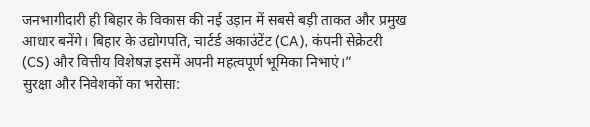जनभागीदारी ही बिहार के विकास की नई उड़ान में सबसे बड़ी ताकत और प्रमुख आधार बनेंगे। बिहार के उद्योगपति, चार्टर्ड अकाउंटेंट (CA), कंपनी सेक्रेटरी (CS) और वित्तीय विशेषज्ञ इसमें अपनी महत्वपूर्ण भूमिका निभाएं।”
सुरक्षा और निवेशकों का भरोसा: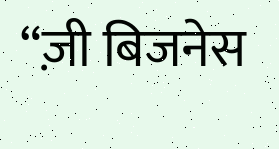“ज़ी बिजनेस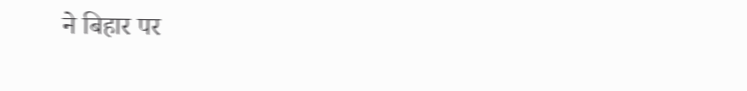ने बिहार पर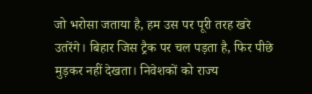जो भरोसा जताया है, हम उस पर पूरी तरह खरे उतरेंगे। बिहार जिस ट्रैक पर चल पड़ता है, फिर पीछे मुड़कर नहीं देखता। निवेशकों को राज्य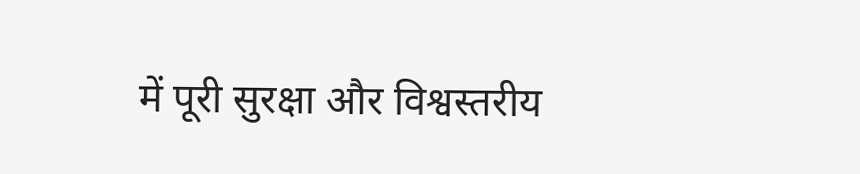में पूरी सुरक्षा और विश्वस्तरीय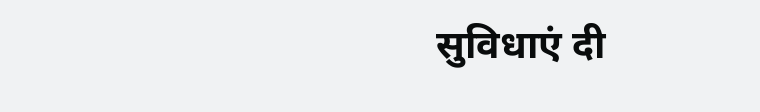सुविधाएं दी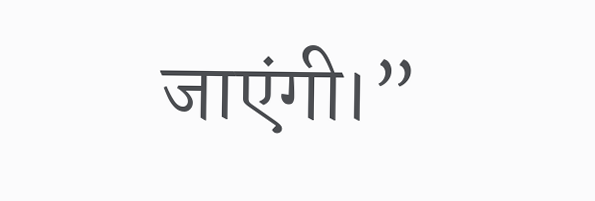जाएंगी।”